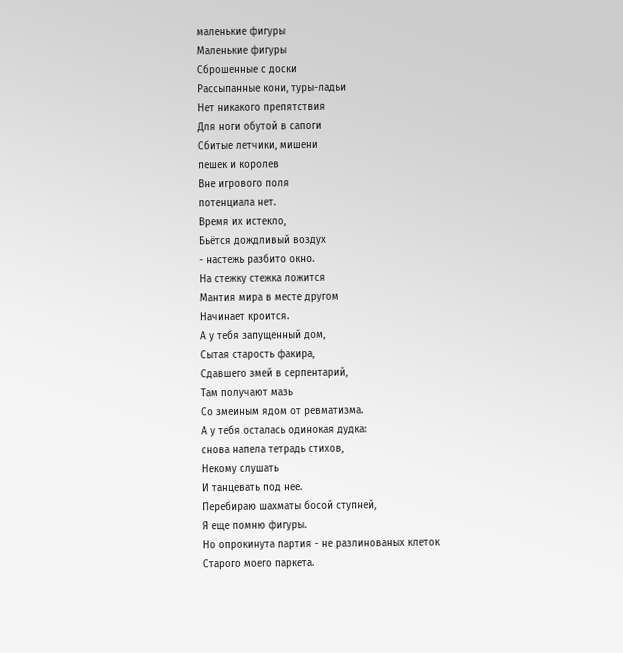маленькие фигуры
Маленькие фигуры
Сброшенные с доски
Рассыпанные кони, туры-ладьи
Нет никакого препятствия
Для ноги обутой в сапоги
Сбитые летчики, мишени
пешек и королев
Вне игрового поля
потенциала нет.
Время их истекло,
Бьётся дождливый воздух
- настежь разбито окно.
На стежку стежка ложится
Мантия мира в месте другом
Начинает кроится.
А у тебя запущенный дом,
Сытая старость факира,
Сдавшего змей в серпентарий,
Там получают мазь
Со змеиным ядом от ревматизма.
А у тебя осталась одинокая дудка:
снова напела тетрадь стихов,
Некому слушать
И танцевать под нее.
Перебираю шахматы босой ступней,
Я еще помню фигуры.
Но опрокинута партия - не разлинованых клеток
Старого моего паркета.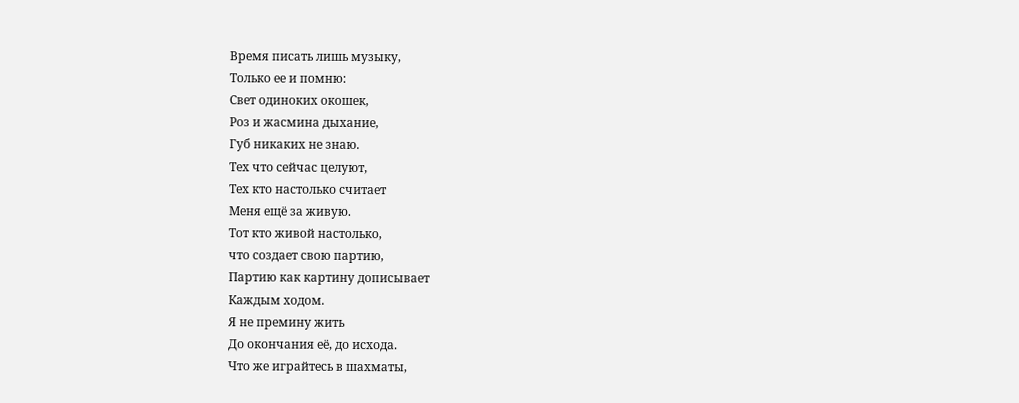Время писать лишь музыку,
Только ее и помню:
Свет одиноких окошек,
Роз и жасмина дыхание,
Губ никаких не знаю.
Тех что сейчас целуют,
Тех кто настолько считает
Меня ещё за живую.
Тот кто живой настолько,
что создает свою партию,
Партию как картину дописывает
Каждым ходом.
Я не премину жить
До окончания её, до исхода.
Что же играйтесь в шахматы,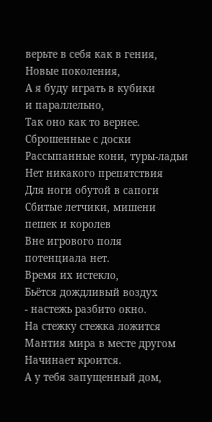верьте в себя как в гения,
Новые поколения,
А я буду играть в кубики
и параллельно,
Так оно как то вернее.
Сброшенные с доски
Рассыпанные кони, туры-ладьи
Нет никакого препятствия
Для ноги обутой в сапоги
Сбитые летчики, мишени
пешек и королев
Вне игрового поля
потенциала нет.
Время их истекло,
Бьётся дождливый воздух
- настежь разбито окно.
На стежку стежка ложится
Мантия мира в месте другом
Начинает кроится.
А у тебя запущенный дом,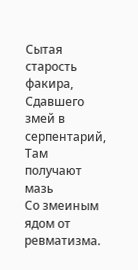Сытая старость факира,
Сдавшего змей в серпентарий,
Там получают мазь
Со змеиным ядом от ревматизма.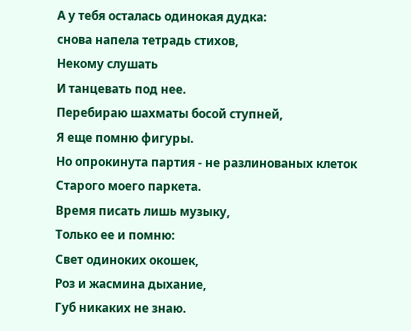А у тебя осталась одинокая дудка:
снова напела тетрадь стихов,
Некому слушать
И танцевать под нее.
Перебираю шахматы босой ступней,
Я еще помню фигуры.
Но опрокинута партия - не разлинованых клеток
Старого моего паркета.
Время писать лишь музыку,
Только ее и помню:
Свет одиноких окошек,
Роз и жасмина дыхание,
Губ никаких не знаю.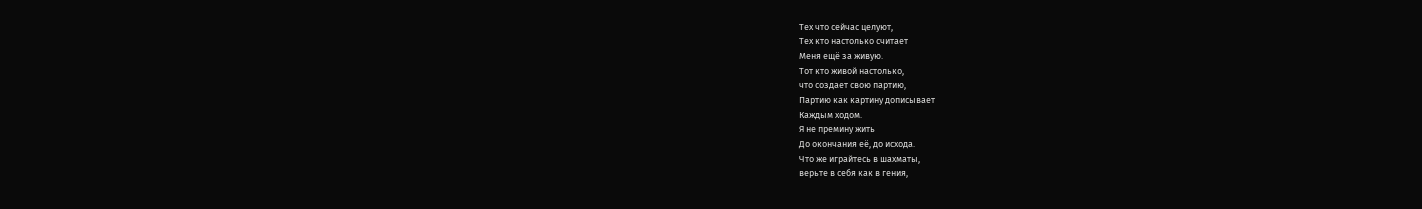Тех что сейчас целуют,
Тех кто настолько считает
Меня ещё за живую.
Тот кто живой настолько,
что создает свою партию,
Партию как картину дописывает
Каждым ходом.
Я не премину жить
До окончания её, до исхода.
Что же играйтесь в шахматы,
верьте в себя как в гения,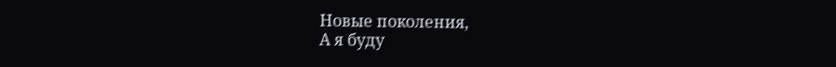Новые поколения,
А я буду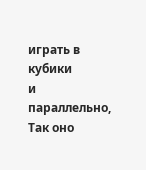играть в кубики
и параллельно,
Так оно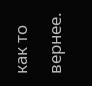как то вернее.